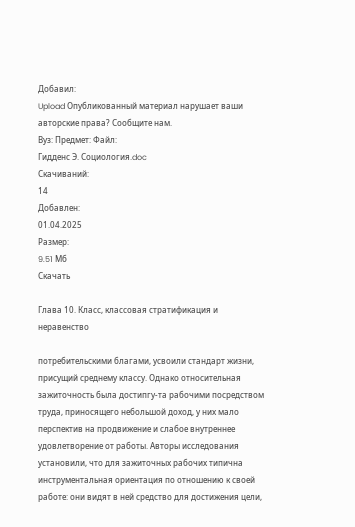Добавил:
Upload Опубликованный материал нарушает ваши авторские права? Сообщите нам.
Вуз: Предмет: Файл:
Гидденс Э. Социология.doc
Скачиваний:
14
Добавлен:
01.04.2025
Размер:
9.51 Mб
Скачать

Глава 10. Класс, классовая стратификация и неравенство

потребительскими благами, усвоили стандарт жизни, присущий среднему классу. Однако относительная зажиточность была достипгу-та рабочими посредством труда, приносящего небольшой доход, у них мало перспектив на продвижение и слабое внутреннее удовлетворение от работы. Авторы исследования установили, что для зажиточных рабочих типична инструментальная ориентация по отношению к своей работе: они видят в ней средство для достижения цели,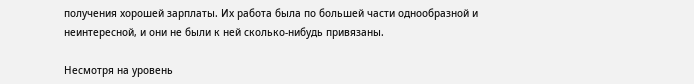получения хорошей зарплаты. Их работа была по большей части однообразной и неинтересной, и они не были к ней сколько-нибудь привязаны.

Несмотря на уровень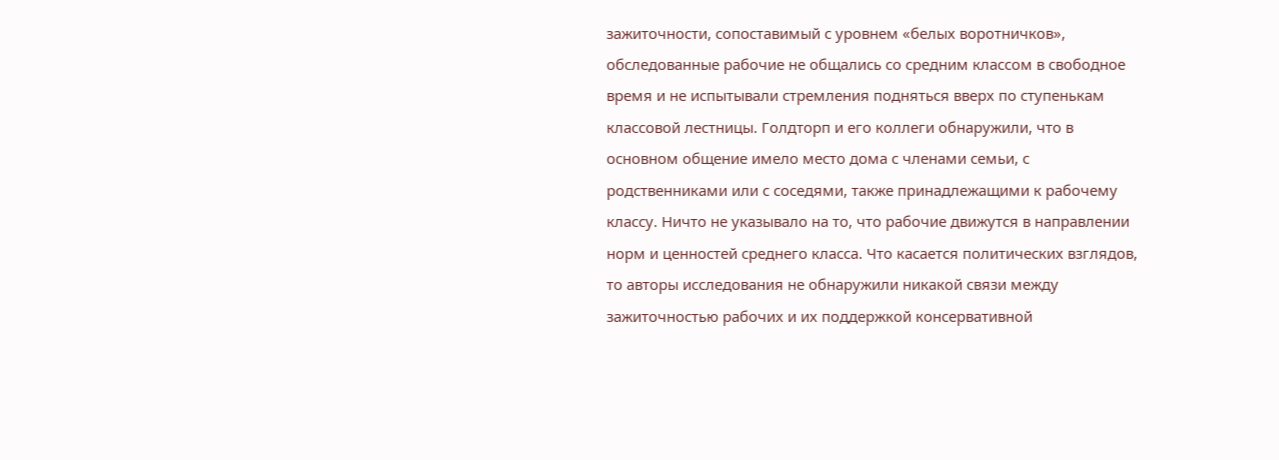зажиточности, сопоставимый с уровнем «белых воротничков», обследованные рабочие не общались со средним классом в свободное время и не испытывали стремления подняться вверх по ступенькам классовой лестницы. Голдторп и его коллеги обнаружили, что в основном общение имело место дома с членами семьи, с родственниками или с соседями, также принадлежащими к рабочему классу. Ничто не указывало на то, что рабочие движутся в направлении норм и ценностей среднего класса. Что касается политических взглядов, то авторы исследования не обнаружили никакой связи между зажиточностью рабочих и их поддержкой консервативной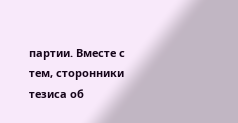партии. Вместе с тем, сторонники тезиса об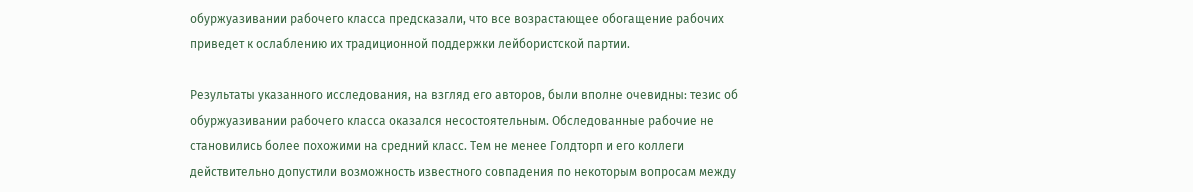обуржуазивании рабочего класса предсказали, что все возрастающее обогащение рабочих приведет к ослаблению их традиционной поддержки лейбористской партии.

Результаты указанного исследования, на взгляд его авторов, были вполне очевидны: тезис об обуржуазивании рабочего класса оказался несостоятельным. Обследованные рабочие не становились более похожими на средний класс. Тем не менее Голдторп и его коллеги действительно допустили возможность известного совпадения по некоторым вопросам между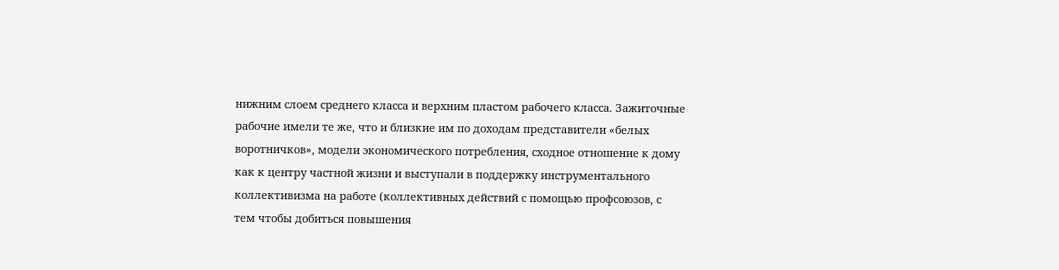нижним слоем среднего класса и верхним пластом рабочего класса. Зажиточные рабочие имели те же, что и близкие им по доходам представители «белых воротничков», модели экономического потребления, сходное отношение к дому как к центру частной жизни и выступали в поддержку инструментального коллективизма на работе (коллективных действий с помощью профсоюзов, с тем чтобы добиться повышения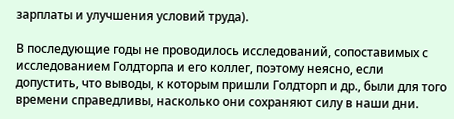зарплаты и улучшения условий труда).

В последующие годы не проводилось исследований, сопоставимых с исследованием Голдторпа и его коллег, поэтому неясно, если допустить, что выводы, к которым пришли Голдторп и др., были для того времени справедливы, насколько они сохраняют силу в наши дни.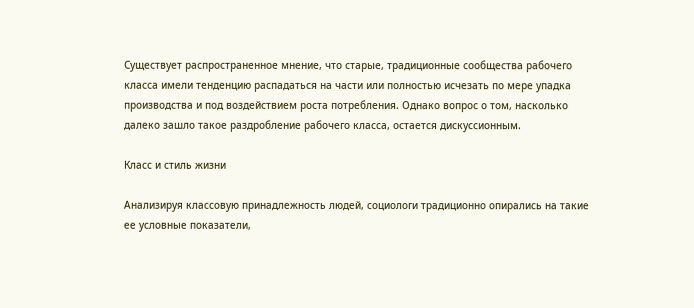Существует распространенное мнение, что старые, традиционные сообщества рабочего класса имели тенденцию распадаться на части или полностью исчезать по мере упадка производства и под воздействием роста потребления. Однако вопрос о том, насколько далеко зашло такое раздробление рабочего класса, остается дискуссионным.

Класс и стиль жизни

Анализируя классовую принадлежность людей, социологи традиционно опирались на такие ее условные показатели,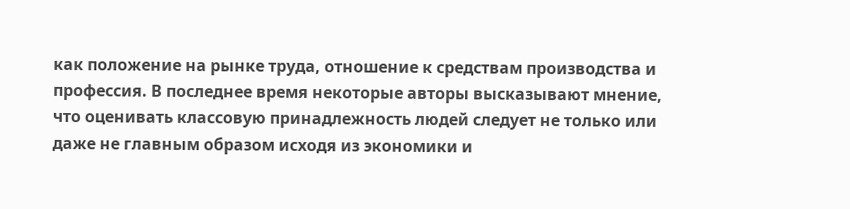как положение на рынке труда, отношение к средствам производства и профессия. В последнее время некоторые авторы высказывают мнение, что оценивать классовую принадлежность людей следует не только или даже не главным образом исходя из экономики и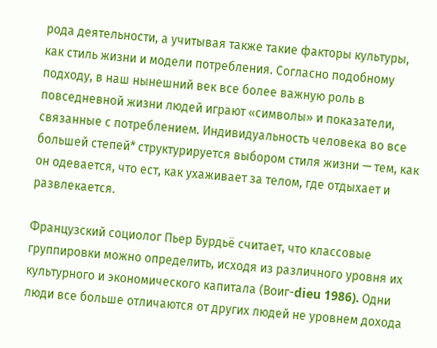рода деятельности, а учитывая также такие факторы культуры, как стиль жизни и модели потребления. Согласно подобному подходу, в наш нынешний век все более важную роль в повседневной жизни людей играют «символы» и показатели, связанные с потреблением. Индивидуальность человека во все большей степей* структурируется выбором стиля жизни — тем, как он одевается, что ест, как ухаживает за телом, где отдыхает и развлекается.

Французский социолог Пьер Бурдьё считает, что классовые группировки можно определить, исходя из различного уровня их культурного и экономического капитала (Воиг-dieu 1986). Одни люди все больше отличаются от других людей не уровнем дохода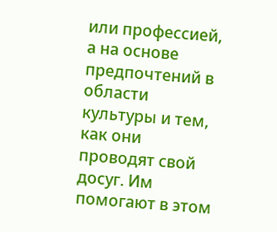или профессией, а на основе предпочтений в области культуры и тем, как они проводят свой досуг. Им помогают в этом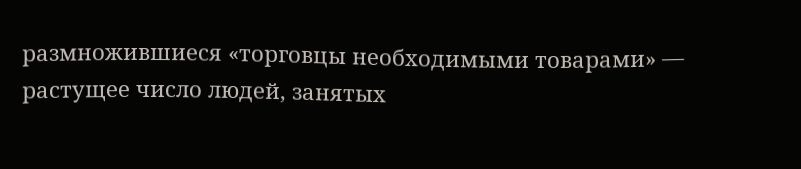размножившиеся «торговцы необходимыми товарами» — растущее число людей, занятых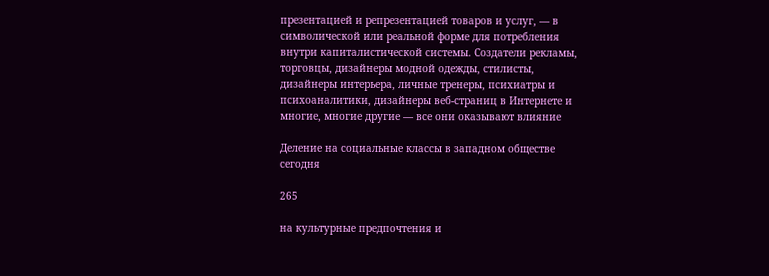презентацией и репрезентацией товаров и услуг, — в символической или реальной форме для потребления внутри капиталистической системы. Создатели рекламы, торговцы, дизайнеры модной одежды, стилисты, дизайнеры интерьера, личные тренеры, психиатры и психоаналитики, дизайнеры веб-страниц в Интернете и многие, многие другие — все они оказывают влияние

Деление на социальные классы в западном обществе сегодня

265

на культурные предпочтения и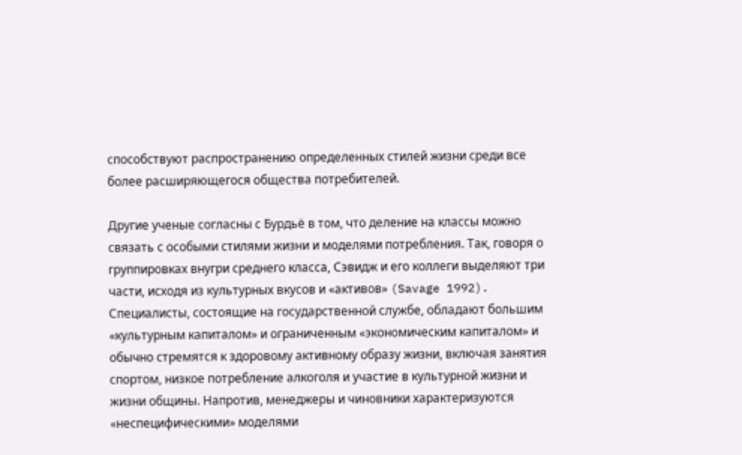способствуют распространению определенных стилей жизни среди все более расширяющегося общества потребителей.

Другие ученые согласны с Бурдьё в том, что деление на классы можно связать с особыми стилями жизни и моделями потребления. Так, говоря о группировках внугри среднего класса, Сэвидж и его коллеги выделяют три части, исходя из культурных вкусов и «активов» (Savage 1992). Специалисты, состоящие на государственной службе, обладают большим «культурным капиталом» и ограниченным «экономическим капиталом» и обычно стремятся к здоровому активному образу жизни, включая занятия спортом, низкое потребление алкоголя и участие в культурной жизни и жизни общины. Напротив, менеджеры и чиновники характеризуются «неспецифическими» моделями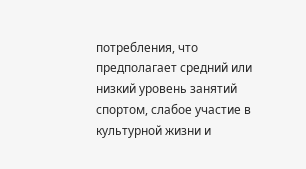потребления, что предполагает средний или низкий уровень занятий спортом, слабое участие в культурной жизни и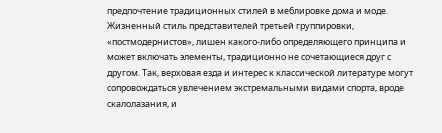предпочтение традиционных стилей в меблировке дома и моде. Жизненный стиль представителей третьей группировки, «постмодернистов», лишен какого-либо определяющего принципа и может включать элементы, традиционно не сочетающиеся друг с другом. Так, верховая езда и интерес к классической литературе могут сопровождаться увлечением экстремальными видами спорта, вроде скалолазания, и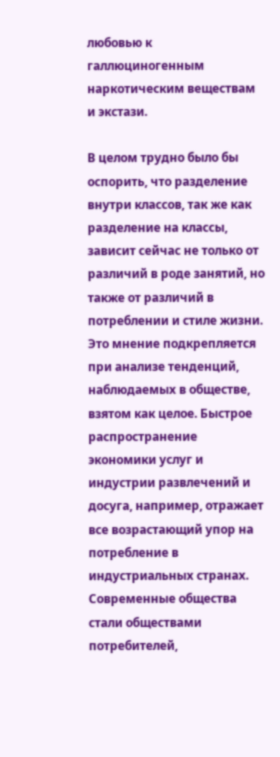любовью к галлюциногенным наркотическим веществам и экстази.

В целом трудно было бы оспорить, что разделение внутри классов, так же как разделение на классы, зависит сейчас не только от различий в роде занятий, но также от различий в потреблении и стиле жизни. Это мнение подкрепляется при анализе тенденций, наблюдаемых в обществе, взятом как целое. Быстрое распространение экономики услуг и индустрии развлечений и досуга, например, отражает все возрастающий упор на потребление в индустриальных странах. Современные общества стали обществами потребителей,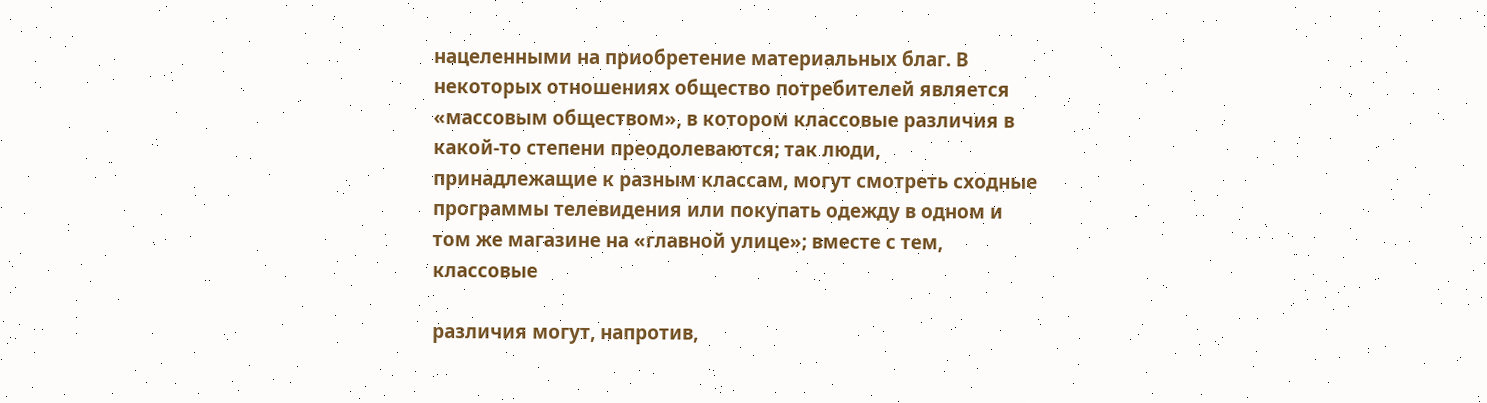нацеленными на приобретение материальных благ. В некоторых отношениях общество потребителей является «массовым обществом», в котором классовые различия в какой-то степени преодолеваются; так люди, принадлежащие к разным классам, могут смотреть сходные программы телевидения или покупать одежду в одном и том же магазине на «главной улице»; вместе с тем, классовые

различия могут, напротив,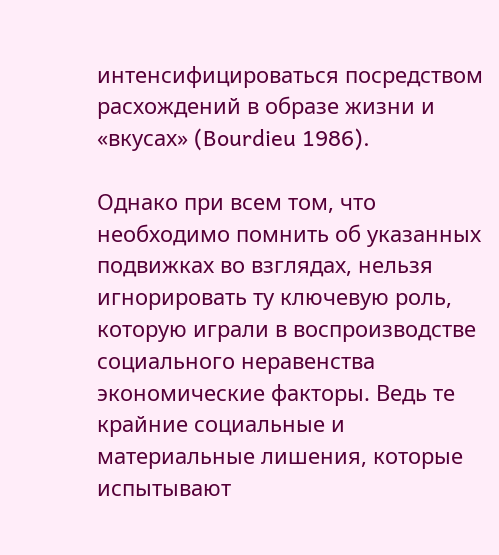интенсифицироваться посредством расхождений в образе жизни и «вкусах» (Bourdieu 1986).

Однако при всем том, что необходимо помнить об указанных подвижках во взглядах, нельзя игнорировать ту ключевую роль, которую играли в воспроизводстве социального неравенства экономические факторы. Ведь те крайние социальные и материальные лишения, которые испытывают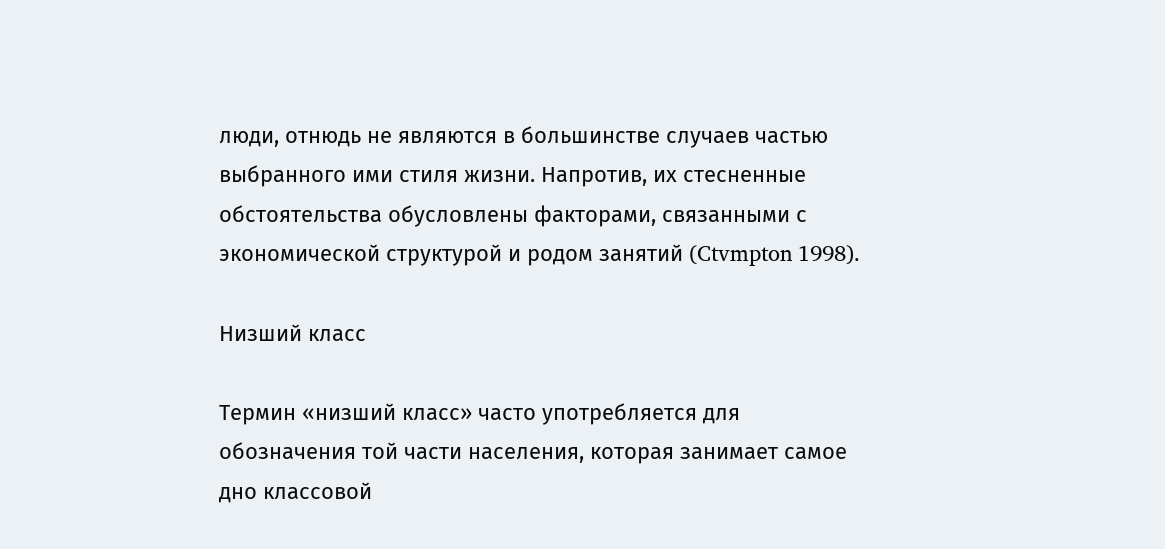люди, отнюдь не являются в большинстве случаев частью выбранного ими стиля жизни. Напротив, их стесненные обстоятельства обусловлены факторами, связанными с экономической структурой и родом занятий (Ctvmpton 1998).

Низший класс

Термин «низший класс» часто употребляется для обозначения той части населения, которая занимает самое дно классовой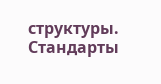структуры. Стандарты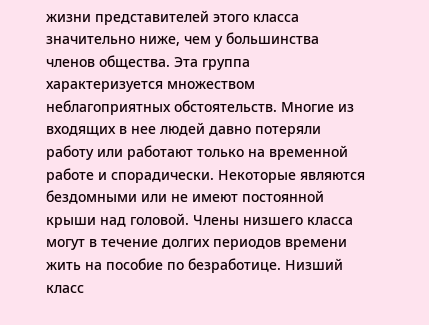жизни представителей этого класса значительно ниже, чем у большинства членов общества. Эта группа характеризуется множеством неблагоприятных обстоятельств. Многие из входящих в нее людей давно потеряли работу или работают только на временной работе и спорадически. Некоторые являются бездомными или не имеют постоянной крыши над головой. Члены низшего класса могут в течение долгих периодов времени жить на пособие по безработице. Низший класс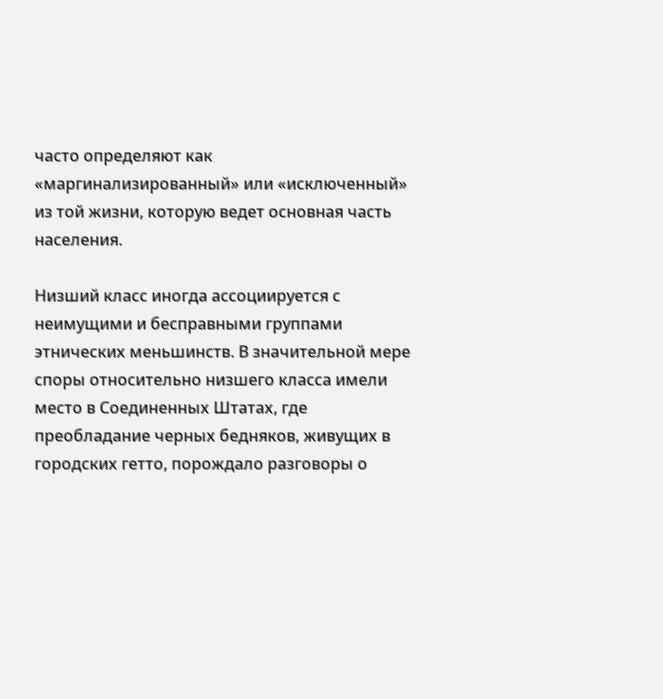часто определяют как «маргинализированный» или «исключенный» из той жизни, которую ведет основная часть населения.

Низший класс иногда ассоциируется с неимущими и бесправными группами этнических меньшинств. В значительной мере споры относительно низшего класса имели место в Соединенных Штатах, где преобладание черных бедняков, живущих в городских гетто, порождало разговоры о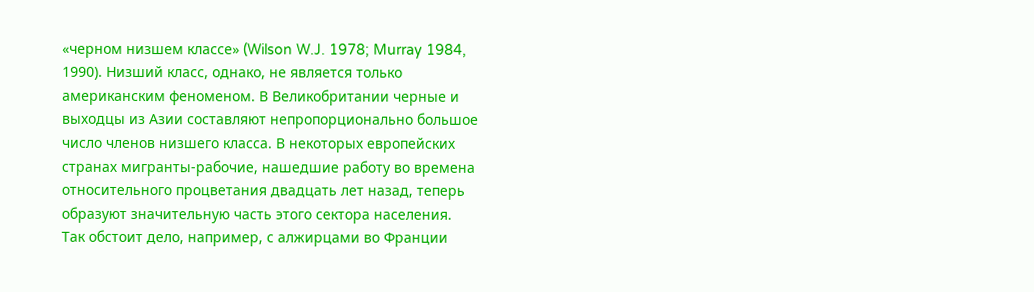«черном низшем классе» (Wilson W.J. 1978; Murray 1984, 1990). Низший класс, однако, не является только американским феноменом. В Великобритании черные и выходцы из Азии составляют непропорционально большое число членов низшего класса. В некоторых европейских странах мигранты-рабочие, нашедшие работу во времена относительного процветания двадцать лет назад, теперь образуют значительную часть этого сектора населения. Так обстоит дело, например, с алжирцами во Франции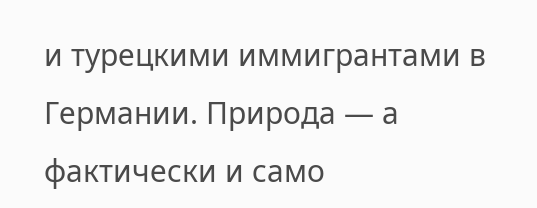и турецкими иммигрантами в Германии. Природа — а фактически и само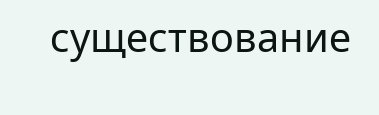существование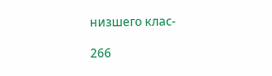низшего клас-

266